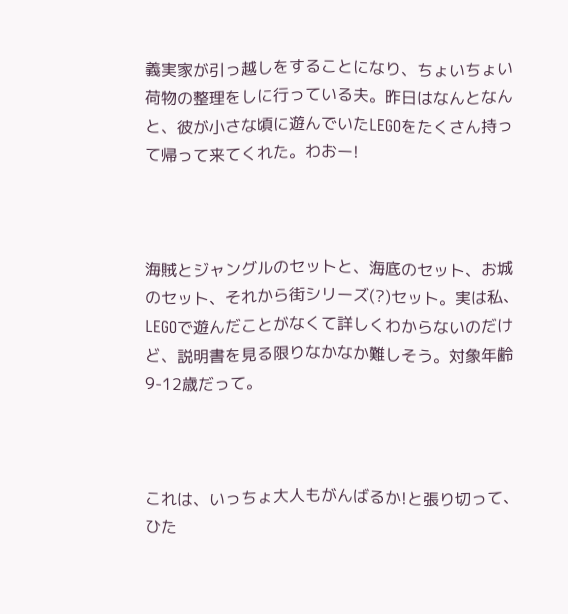義実家が引っ越しをすることになり、ちょいちょい荷物の整理をしに行っている夫。昨日はなんとなんと、彼が小さな頃に遊んでいたLEGOをたくさん持って帰って来てくれた。わおー!



海賊とジャングルのセットと、海底のセット、お城のセット、それから街シリーズ(?)セット。実は私、LEGOで遊んだことがなくて詳しくわからないのだけど、説明書を見る限りなかなか難しそう。対象年齢9-12歳だって。



これは、いっちょ大人もがんばるか!と張り切って、ひた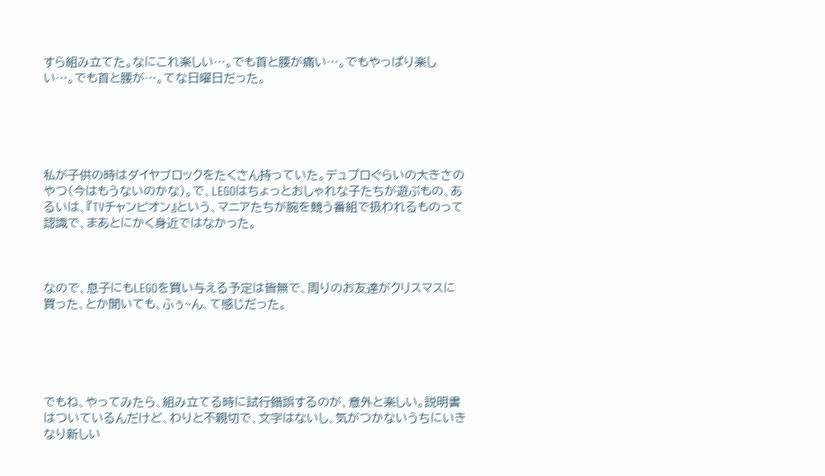すら組み立てた。なにこれ楽しい…。でも首と腰が痛い…。でもやっぱり楽しい…。でも首と腰が…。てな日曜日だった。





私が子供の時はダイヤブロックをたくさん持っていた。デュプロぐらいの大きさのやつ(今はもうないのかな)。で、LEGOはちょっとおしゃれな子たちが遊ぶもの、あるいは、『TVチャンピオン』という、マニアたちが腕を競う番組で扱われるものって認識で、まあとにかく身近ではなかった。



なので、息子にもLEGOを買い与える予定は皆無で、周りのお友達がクリスマスに買った、とか聞いても、ふぅ~ん、て感じだった。





でもね、やってみたら、組み立てる時に試行錯誤するのが、意外と楽しい。説明書はついているんだけど、わりと不親切で、文字はないし、気がつかないうちにいきなり新しい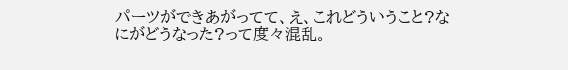パーツができあがってて、え、これどういうこと?なにがどうなった?って度々混乱。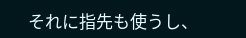それに指先も使うし、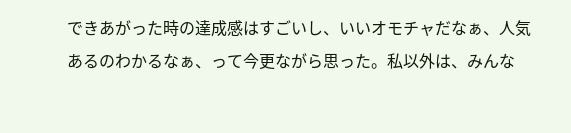できあがった時の達成感はすごいし、いいオモチャだなぁ、人気あるのわかるなぁ、って今更ながら思った。私以外は、みんな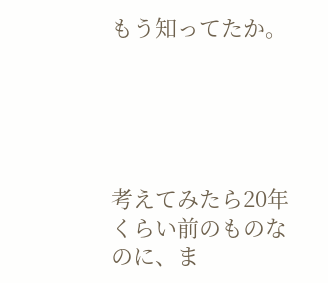もう知ってたか。





考えてみたら20年くらい前のものなのに、ま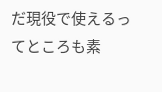だ現役で使えるってところも素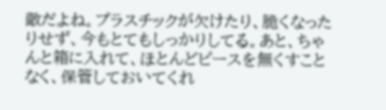敵だよね。プラスチックが欠けたり、脆くなったりせず、今もとてもしっかりしてる。あと、ちゃんと箱に入れて、ほとんどピースを無くすことなく、保管しておいてくれ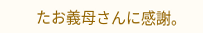たお義母さんに感謝。